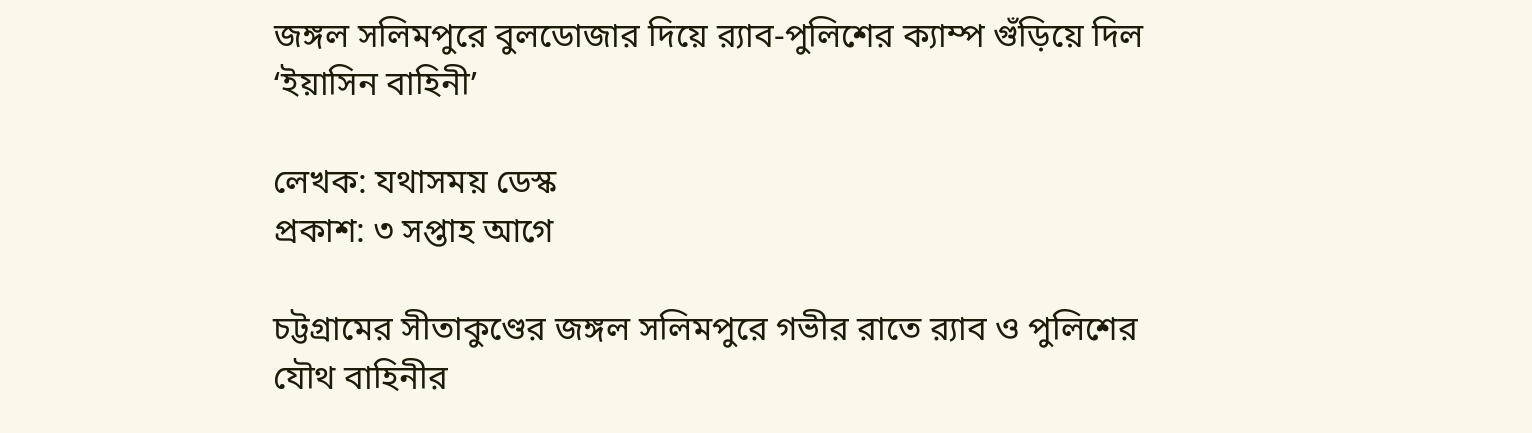জঙ্গল সলিমপুরে বুলডোজার দিয়ে র‍্যাব-পুলিশের ক্যাম্প গুঁড়িয়ে দিল ‘ইয়াসিন বাহিনী’

লেখক: যথাসময় ডেস্ক
প্রকাশ: ৩ সপ্তাহ আগে

চট্টগ্রামের সীতাকুণ্ডের জঙ্গল সলিমপুরে গভীর রাতে র‍্যাব ও পুলিশের যৌথ বাহিনীর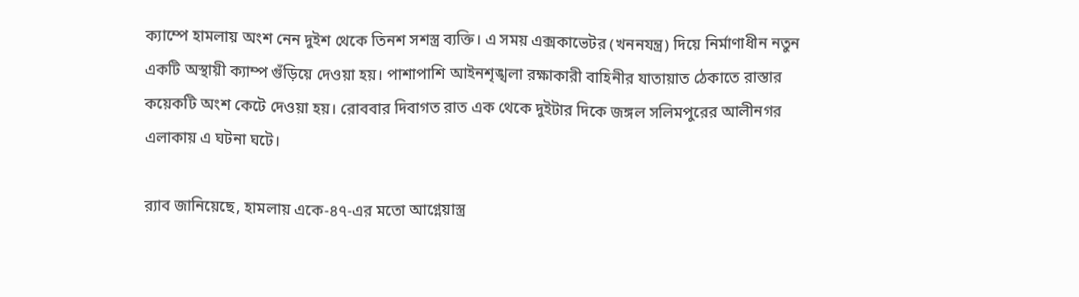ক্যাম্পে হামলায় অংশ নেন দুইশ থেকে তিনশ সশস্ত্র ব্যক্তি। এ সময় এক্সকাভেটর (খননযন্ত্র) দিয়ে নির্মাণাধীন নতুন একটি অস্থায়ী ক্যাম্প গুঁড়িয়ে দেওয়া হয়। পাশাপাশি আইনশৃঙ্খলা রক্ষাকারী বাহিনীর যাতায়াত ঠেকাতে রাস্তার কয়েকটি অংশ কেটে দেওয়া হয়। রোববার দিবাগত রাত এক থেকে দুইটার দিকে জঙ্গল সলিমপুরের আলীনগর এলাকায় এ ঘটনা ঘটে।

র‍্যাব জানিয়েছে, হামলায় একে-৪৭-এর মতো আগ্নেয়াস্ত্র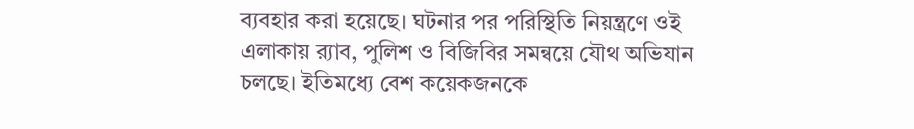ব্যবহার করা হয়েছে। ঘটনার পর পরিস্থিতি নিয়ন্ত্রণে ওই এলাকায় র‍্যাব, পুলিশ ও বিজিবির সমন্বয়ে যৌথ অভিযান চলছে। ইতিমধ্যে বেশ কয়েকজনকে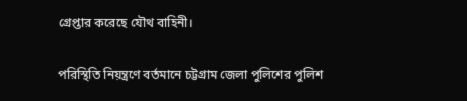গ্রেপ্তার করেছে যৌথ বাহিনী।

পরিস্থিতি নিয়ন্ত্রণে বর্তমানে চট্টগ্রাম জেলা পুলিশের পুলিশ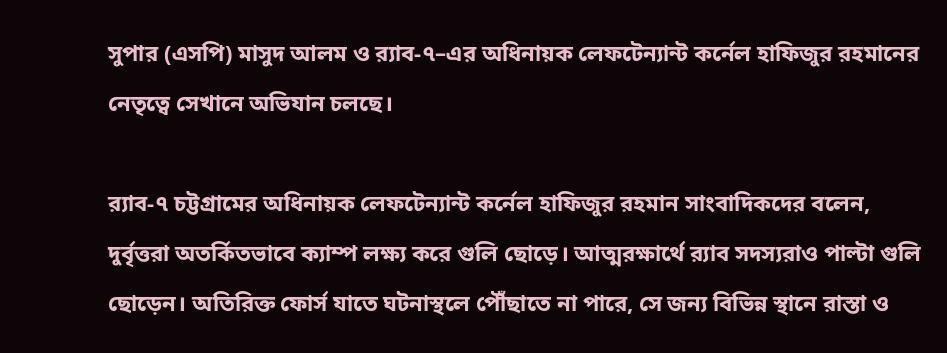সুপার (এসপি) মাসুদ আলম ও র‍্যাব-৭–এর অধিনায়ক লেফটেন্যান্ট কর্নেল হাফিজুর রহমানের নেতৃত্বে সেখানে অভিযান চলছে।

র‍্যাব-৭ চট্টগ্রামের অধিনায়ক লেফটেন্যান্ট কর্নেল হাফিজুর রহমান সাংবাদিকদের বলেন, দুর্বৃত্তরা অতর্কিতভাবে ক্যাম্প লক্ষ্য করে গুলি ছোড়ে। আত্মরক্ষার্থে র‍্যাব সদস্যরাও পাল্টা গুলি ছোড়েন। অতিরিক্ত ফোর্স যাতে ঘটনাস্থলে পৌঁছাতে না পারে, সে জন্য বিভিন্ন স্থানে রাস্তা ও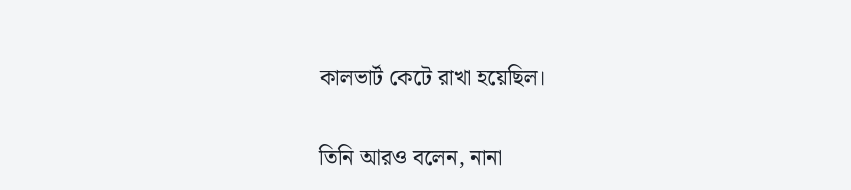কালভার্ট কেটে রাখা হয়েছিল।

তিনি আরও বলেন, নানা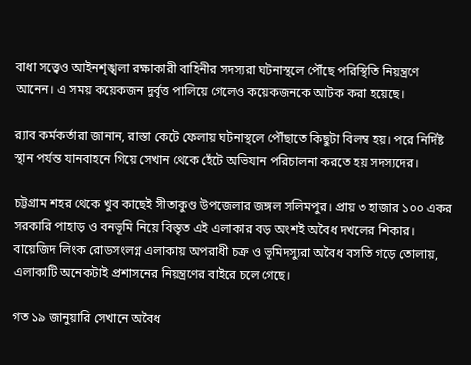বাধা সত্ত্বেও আইনশৃঙ্খলা রক্ষাকারী বাহিনীর সদস্যরা ঘটনাস্থলে পৌঁছে পরিস্থিতি নিয়ন্ত্রণে আনেন। এ সময় কয়েকজন দুর্বৃত্ত পালিয়ে গেলেও কয়েকজনকে আটক করা হয়েছে।

র‍্যাব কর্মকর্তারা জানান, রাস্তা কেটে ফেলায় ঘটনাস্থলে পৌঁছাতে কিছুটা বিলম্ব হয়। পরে নির্দিষ্ট স্থান পর্যন্ত যানবাহনে গিয়ে সেখান থেকে হেঁটে অভিযান পরিচালনা করতে হয় সদস্যদের।

চট্টগ্রাম শহর থেকে খুব কাছেই সীতাকুণ্ড উপজেলার জঙ্গল সলিমপুর। প্রায় ৩ হাজার ১০০ একর সরকারি পাহাড় ও বনভূমি নিয়ে বিস্তৃত এই এলাকার বড় অংশই অবৈধ দখলের শিকার। বায়েজিদ লিংক রোডসংলগ্ন এলাকায় অপরাধী চক্র ও ভূমিদস্যুরা অবৈধ বসতি গড়ে তোলায়, এলাকাটি অনেকটাই প্রশাসনের নিয়ন্ত্রণের বাইরে চলে গেছে।

গত ১৯ জানুয়ারি সেখানে অবৈধ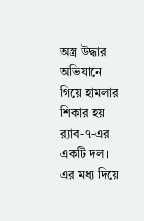অস্ত্র উদ্ধার অভিযানে গিয়ে হামলার শিকার হয় র‍্যাব-৭-এর একটি দল। এর মধ্য দিয়ে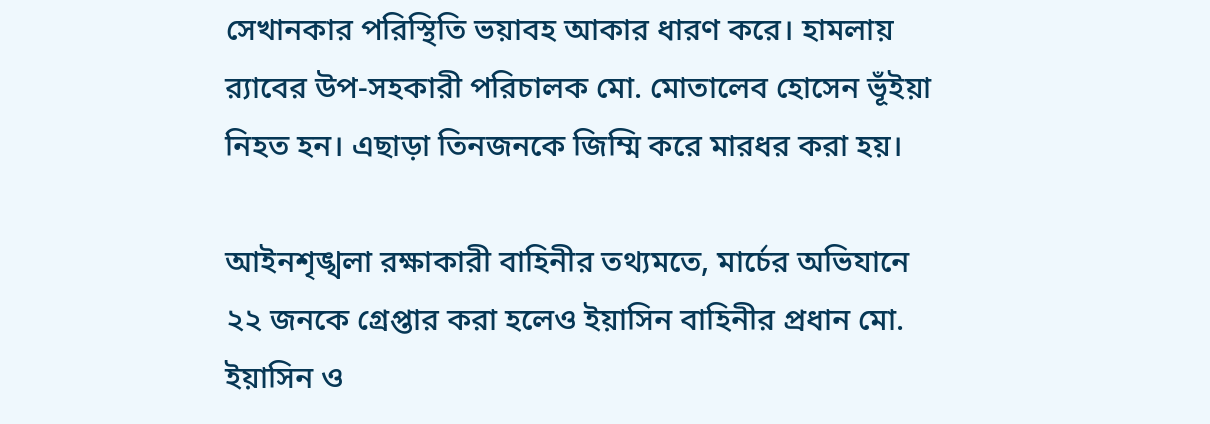সেখানকার পরিস্থিতি ভয়াবহ আকার ধারণ করে। হামলায় র‍্যাবের উপ-সহকারী পরিচালক মো. মোতালেব হোসেন ভূঁইয়া নিহত হন। এছাড়া তিনজনকে জিম্মি করে মারধর করা হয়।

আইনশৃঙ্খলা রক্ষাকারী বাহিনীর তথ্যমতে, মার্চের অভিযানে ২২ জনকে গ্রেপ্তার করা হলেও ইয়াসিন বাহিনীর প্রধান মো. ইয়াসিন ও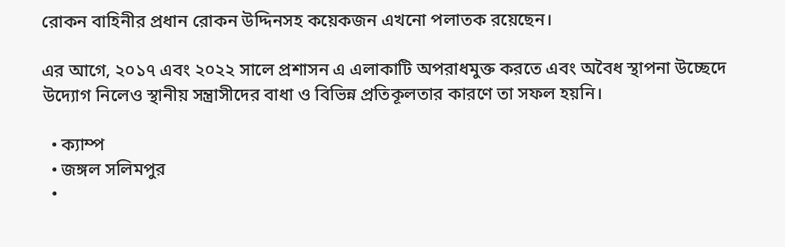রোকন বাহিনীর প্রধান রোকন উদ্দিনসহ কয়েকজন এখনো পলাতক রয়েছেন।

এর আগে, ২০১৭ এবং ২০২২ সালে প্রশাসন এ এলাকাটি অপরাধমুক্ত করতে এবং অবৈধ স্থাপনা উচ্ছেদে উদ্যোগ নিলেও স্থানীয় সন্ত্রাসীদের বাধা ও বিভিন্ন প্রতিকূলতার কারণে তা সফল হয়নি।

  • ক্যাম্প
  • জঙ্গল সলিমপুর
  •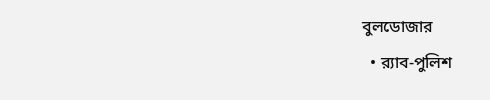বুলডোজার
  • র‍্যাব-পুলিশ